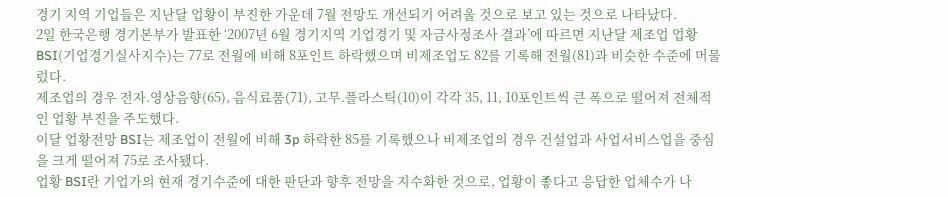경기 지역 기업들은 지난달 업황이 부진한 가운데 7월 전망도 개선되기 어려울 것으로 보고 있는 것으로 나타났다.
2일 한국은행 경기본부가 발표한 ‘2007년 6월 경기지역 기업경기 및 자금사정조사 결과’에 따르면 지난달 제조업 업황 BSI(기업경기실사지수)는 77로 전월에 비해 8포인트 하락했으며 비제조업도 82를 기록해 전월(81)과 비슷한 수준에 머물렀다.
제조업의 경우 전자.영상음향(65), 음식료품(71), 고무.플라스틱(10)이 각각 35, 11, 10포인트씩 큰 폭으로 떨어져 전체적인 업황 부진을 주도했다.
이달 업황전망 BSI는 제조업이 전월에 비해 3p 하락한 85를 기록했으나 비제조업의 경우 건설업과 사업서비스업을 중심을 크게 떨어져 75로 조사됐다.
업황 BSI란 기업가의 현재 경기수준에 대한 판단과 향후 전망을 지수화한 것으로, 업황이 좋다고 응답한 업체수가 나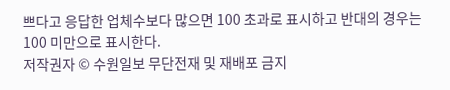쁘다고 응답한 업체수보다 많으면 100 초과로 표시하고 반대의 경우는 100 미만으로 표시한다.
저작권자 © 수원일보 무단전재 및 재배포 금지